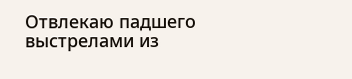Отвлекаю падшего выстрелами из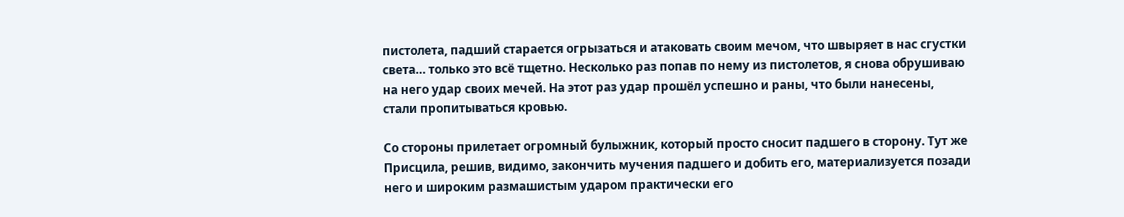пистолета, падший старается огрызаться и атаковать своим мечом, что швыряет в нас сгустки света… только это всё тщетно. Несколько раз попав по нему из пистолетов, я снова обрушиваю на него удар своих мечей. На этот раз удар прошёл успешно и раны, что были нанесены, стали пропитываться кровью.

Со стороны прилетает огромный булыжник, который просто сносит падшего в сторону. Тут же Присцила, решив, видимо, закончить мучения падшего и добить его, материализуется позади него и широким размашистым ударом практически его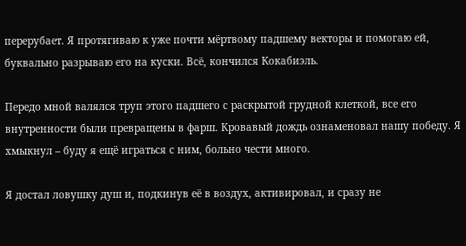перерубает. Я протягиваю к уже почти мёртвому падшему векторы и помогаю ей, буквально разрываю его на куски. Всё, кончился Кокабиэль.

Передо мной валялся труп этого падшего с раскрытой грудной клеткой, все его внутренности были превращены в фарш. Кровавый дождь ознаменовал нашу победу. Я хмыкнул – буду я ещё играться с ним, больно чести много.

Я достал ловушку душ и, подкинув её в воздух, активировал, и сразу не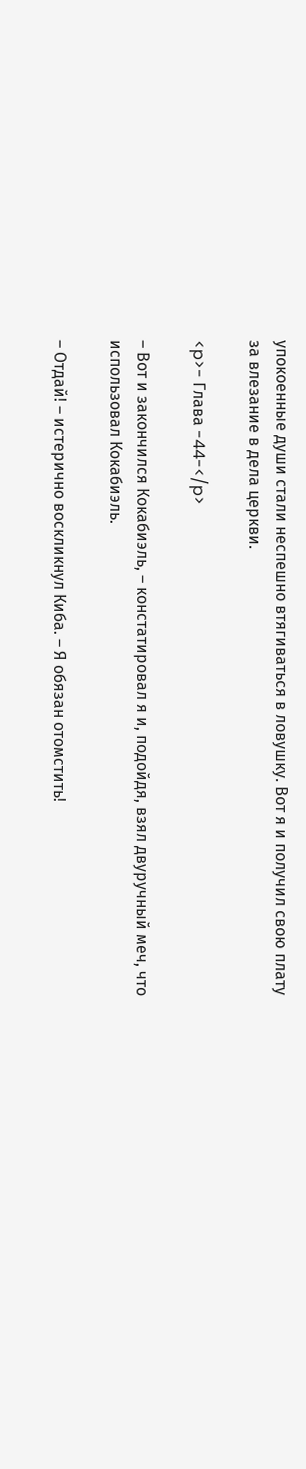упокоенные души стали неспешно втягиваться в ловушку. Вот я и получил свою плату за влезание в дела церкви.

<p>- Глава -44-</p>

– Вот и закончился Кокабиэль, – констатировал я и, подойдя, взял двуручный меч, что использовал Кокабиэль.

– Отдай! – истерично воскликнул Киба. – Я обязан отомстить!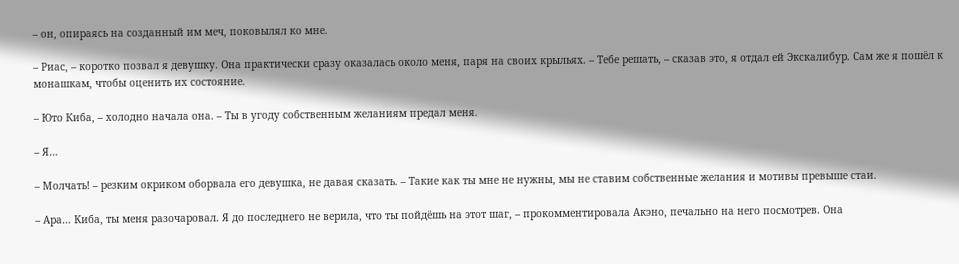– он, опираясь на созданный им меч, поковылял ко мне.

– Риас, – коротко позвал я девушку. Она практически сразу оказалась около меня, паря на своих крыльях. – Тебе решать, – сказав это, я отдал ей Экскалибур. Сам же я пошёл к монашкам, чтобы оценить их состояние.

– Юто Киба, – холодно начала она. – Ты в угоду собственным желаниям предал меня.

– Я…

– Молчать! – резким окриком оборвала его девушка, не давая сказать. – Такие как ты мне не нужны, мы не ставим собственные желания и мотивы превыше стаи.

– Ара… Киба, ты меня разочаровал. Я до последнего не верила, что ты пойдёшь на этот шаг, – прокомментировала Акэно, печально на него посмотрев. Она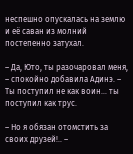неспешно опускалась на землю и её саван из молний постепенно затухал.

– Да, Юто, ты разочаровал меня, – спокойно добавила Адинэ. – Ты поступил не как воин… ты поступил как трус.

– Но я обязан отомстить за своих друзей!.. –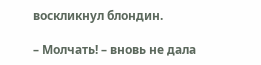воскликнул блондин.

– Молчать! – вновь не дала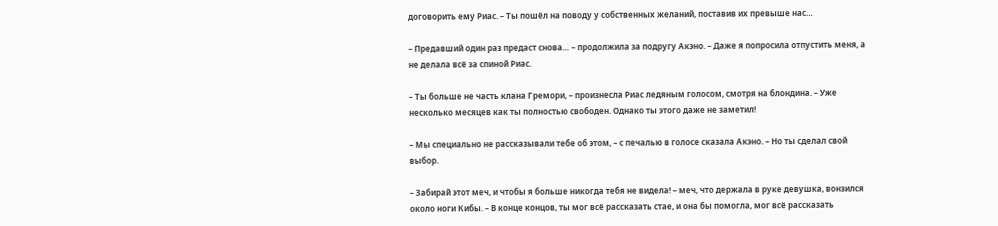договорить ему Риас. – Ты пошёл на поводу у собственных желаний, поставив их превыше нас…

– Предавший один раз предаст снова… – продолжила за подругу Акэно. – Даже я попросила отпустить меня, а не делала всё за спиной Риас.

– Ты больше не часть клана Гремори, – произнесла Риас ледяным голосом, смотря на блондина. – Уже несколько месяцев как ты полностью свободен. Однако ты этого даже не заметил!

– Мы специально не рассказывали тебе об этом, – с печалью в голосе сказала Акэно. – Но ты сделал свой выбор.

– Забирай этот меч, и чтобы я больше никогда тебя не видела! – меч, что держала в руке девушка, вонзился около ноги Кибы. – В конце концов, ты мог всё рассказать стае, и она бы помогла, мог всё рассказать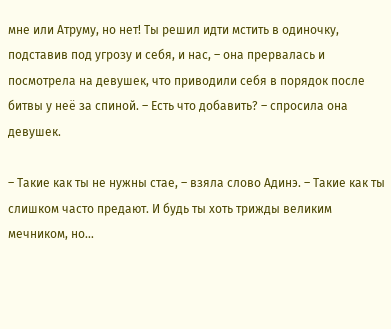мне или Атруму, но нет! Ты решил идти мстить в одиночку, подставив под угрозу и себя, и нас, – она прервалась и посмотрела на девушек, что приводили себя в порядок после битвы у неё за спиной. – Есть что добавить? – спросила она девушек.

– Такие как ты не нужны стае, – взяла слово Адинэ. – Такие как ты слишком часто предают. И будь ты хоть трижды великим мечником, но…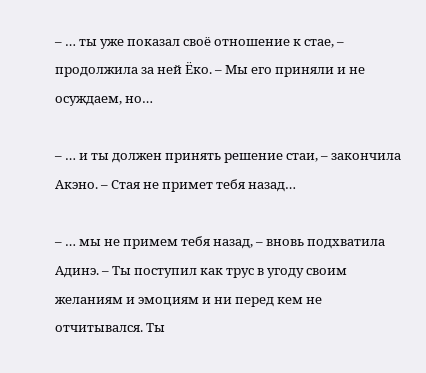– … ты уже показал своё отношение к стае, – продолжила за ней Ёко. – Мы его приняли и не осуждаем, но…

– … и ты должен принять решение стаи, – закончила Акэно. – Стая не примет тебя назад…

– … мы не примем тебя назад, – вновь подхватила Адинэ. – Ты поступил как трус в угоду своим желаниям и эмоциям и ни перед кем не отчитывался. Ты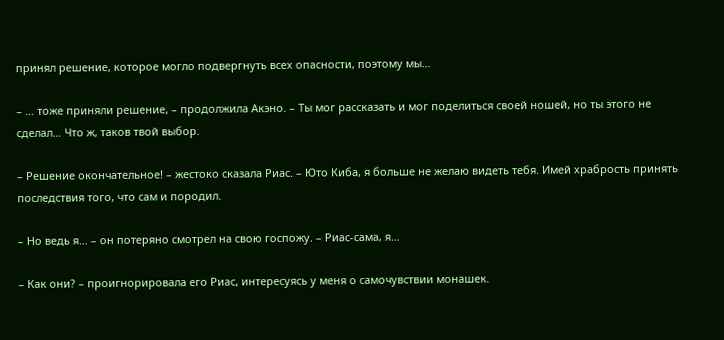принял решение, которое могло подвергнуть всех опасности, поэтому мы…

– … тоже приняли решение, – продолжила Акэно. – Ты мог рассказать и мог поделиться своей ношей, но ты этого не сделал… Что ж, таков твой выбор.

– Решение окончательное! – жестоко сказала Риас. – Юто Киба, я больше не желаю видеть тебя. Имей храбрость принять последствия того, что сам и породил.

– Но ведь я… – он потеряно смотрел на свою госпожу. – Риас-сама, я…

– Как они? – проигнорировала его Риас, интересуясь у меня о самочувствии монашек.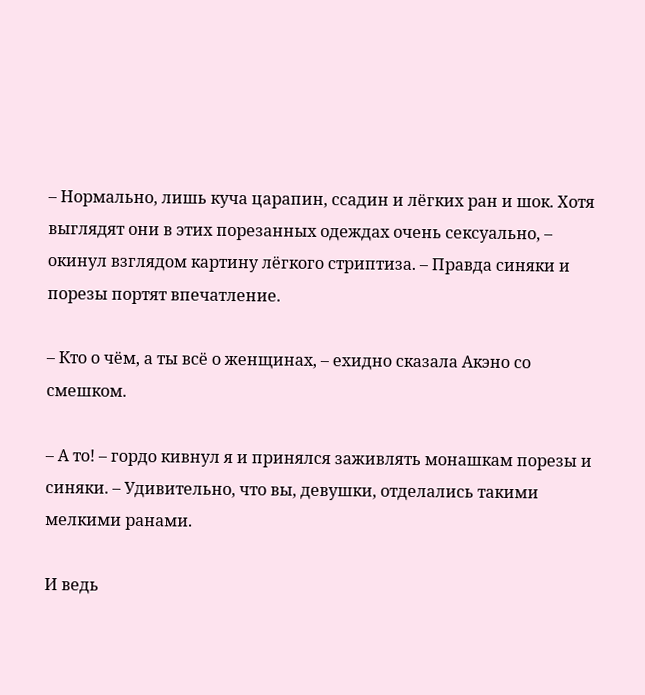– Нормально, лишь куча царапин, ссадин и лёгких ран и шок. Хотя выглядят они в этих порезанных одеждах очень сексуально, – окинул взглядом картину лёгкого стриптиза. – Правда синяки и порезы портят впечатление.

– Кто о чём, а ты всё о женщинах, – ехидно сказала Акэно со смешком.

– А то! – гордо кивнул я и принялся заживлять монашкам порезы и синяки. – Удивительно, что вы, девушки, отделались такими мелкими ранами.

И ведь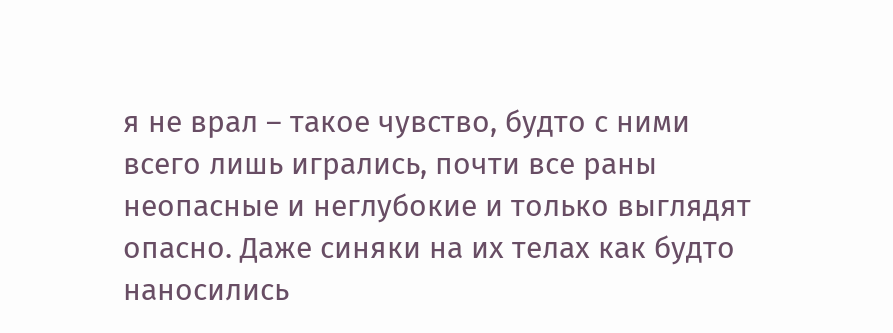я не врал – такое чувство, будто с ними всего лишь игрались, почти все раны неопасные и неглубокие и только выглядят опасно. Даже синяки на их телах как будто наносились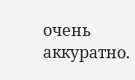очень аккуратно.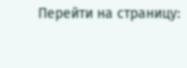Перейти на страницу: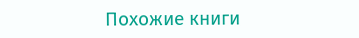Похожие книги